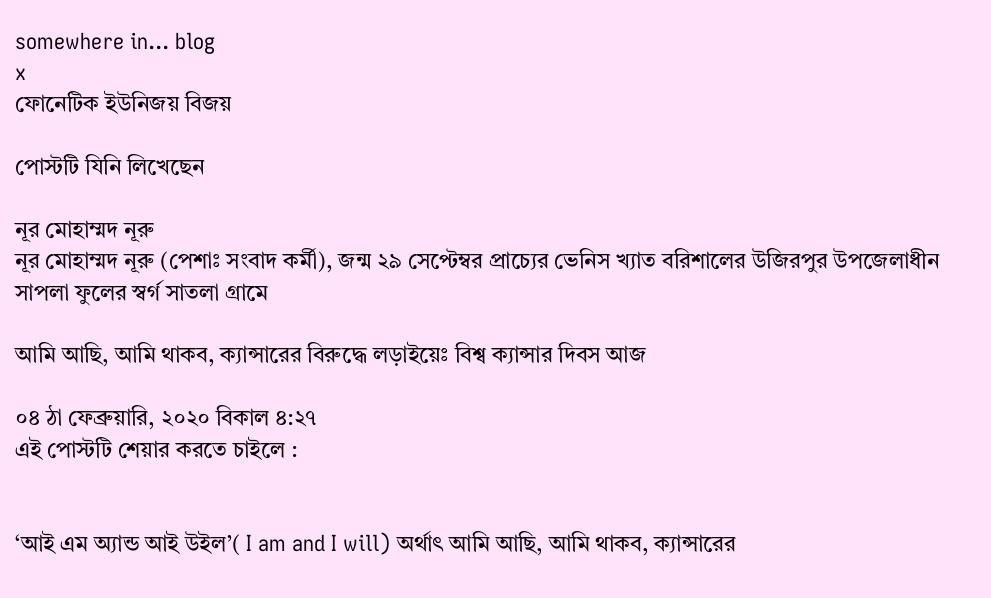somewhere in... blog
x
ফোনেটিক ইউনিজয় বিজয়

পোস্টটি যিনি লিখেছেন

নূর মোহাম্মদ নূরু
নূর মোহাম্মদ নূরু (পেশাঃ সংবাদ কর্মী), জন্ম ২৯ সেপ্টেম্বর প্রাচ্যের ভেনিস খ্যাত বরিশালের উজিরপুর উপজেলাধীন সাপলা ফুলের স্বর্গ সাতলা গ্রামে

আমি আছি, আমি থাকব, ক্যান্সারের বিরুদ্ধে লড়াইয়েঃ বিশ্ব ক্যান্সার দিবস আজ

০৪ ঠা ফেব্রুয়ারি, ২০২০ বিকাল ৪:২৭
এই পোস্টটি শেয়ার করতে চাইলে :


‘আই এম অ্যান্ড আই উইল’( I am and I will) অর্থাৎ আমি আছি, আমি থাকব, ক্যান্সারের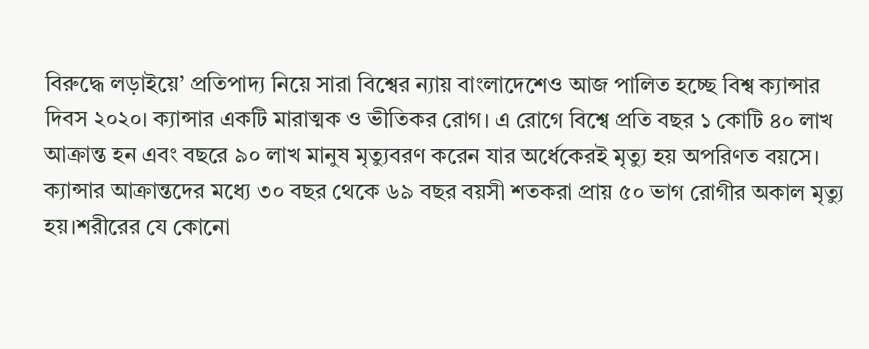বিরুদ্ধে লড়াইয়ে’ প্রতিপাদ্য নিয়ে সারা বিশ্বের ন্যায় বাংলাদেশেও আজ পালিত হচ্ছে বিশ্ব ক্যান্সার দিবস ২০২০। ক্যান্সার একটি মারাত্মক ও ভীতিকর রোগ। এ রোগে বিশ্বে প্রতি বছর ১ কোটি ৪০ লাখ আক্রান্ত হন এবং বছরে ৯০ লাখ মানুষ মৃত্যুবরণ করেন যার অর্ধেকেরই মৃত্যু হয় অপরিণত বয়সে। ক্যান্সার আক্রান্তদের মধ্যে ৩০ বছর থেকে ৬৯ বছর বয়সী শতকরা প্রায় ৫০ ভাগ রোগীর অকাল মৃত্যু হয়।শরীরের যে কোনো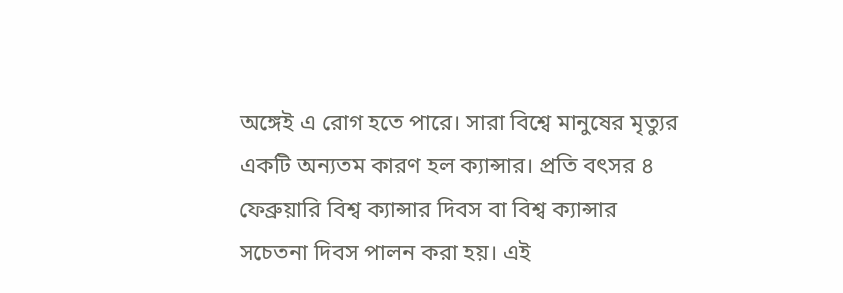অঙ্গেই এ রোগ হতে পারে। সারা বিশ্বে মানুষের মৃত্যুর একটি অন্যতম কারণ হল ক্যান্সার। প্রতি বৎসর ৪ ফেব্রুয়ারি বিশ্ব ক্যান্সার দিবস বা বিশ্ব ক্যান্সার সচেতনা দিবস পালন করা হয়। এই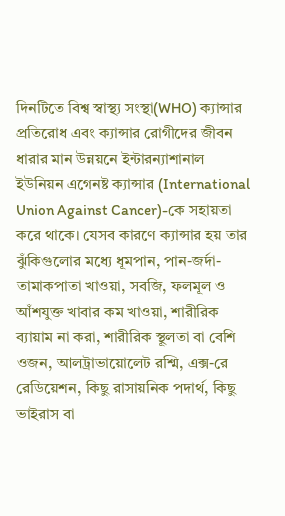দিনটিতে বিশ্ব স্বাস্থ্য সংস্থা(WHO) ক্যান্সার প্রতিরোধ এবং ক্যান্সার রোগীদের জীবন ধারার মান উন্নয়নে ইন্টারন্যাশানাল ইউনিয়ন এগেনষ্ট ক্যান্সার (International Union Against Cancer)-কে সহায়তা করে থাকে। যেসব কারণে ক্যান্সার হয় তার ঝুঁকিগুলোর মধ্যে ধূমপান, পান-জর্দা-তামাকপাতা খাওয়া, সবজি, ফলমূল ও আঁশযুক্ত খাবার কম খাওয়া, শারীরিক ব্যায়াম না করা, শারীরিক স্থূলতা বা বেশি ওজন, আলট্রাভায়োলেট রশ্মি, এক্স-রে রেডিয়েশন, কিছু রাসায়নিক পদার্থ, কিছু ভাইরাস বা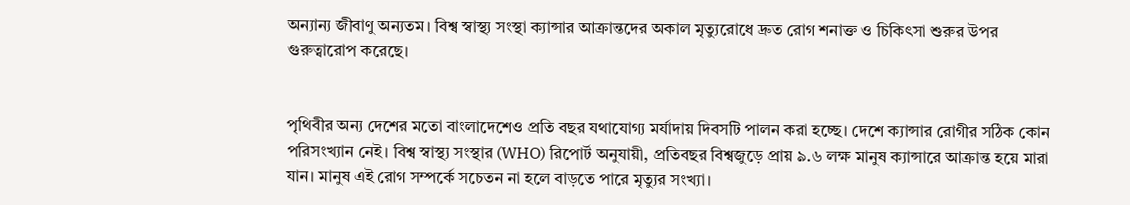অন্যান্য জীবাণু অন্যতম। বিশ্ব স্বাস্থ্য সংস্থা ক্যান্সার আক্রান্তদের অকাল মৃত্যুরোধে দ্রুত রোগ শনাক্ত ও চিকিৎসা শুরুর উপর গুরুত্বারোপ করেছে।


পৃথিবীর অন্য দেশের মতো বাংলাদেশেও প্রতি বছর যথাযোগ্য মর্যাদায় দিবসটি পালন করা হচ্ছে। দেশে ক্যান্সার রোগীর সঠিক কোন পরিসংখ্যান নেই। বিশ্ব স্বাস্থ্য সংস্থার (WHO) রিপোর্ট অনুযায়ী, প্রতিবছর বিশ্বজুড়ে প্রায় ৯.৬ লক্ষ মানুষ ক্যান্সারে আক্রান্ত হয়ে মারা যান। মানুষ এই রোগ সম্পর্কে সচেতন না হলে বাড়তে পারে মৃত্যুর সংখ্যা।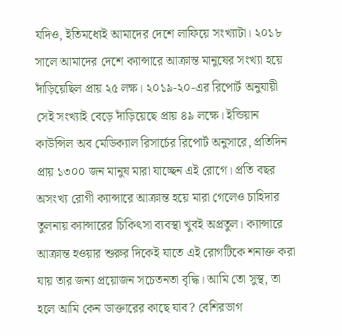যদিও, ইতিমধ্যেই আমাদের দেশে লাফিয়ে সংখ্যাটা। ২০১৮ সালে আমাদের দেশে ক্যান্সারে আক্রান্ত মানুষের সংখ্যা হয়ে দাঁড়িয়েছিল প্রায় ২৫ লক্ষ। ২০১৯-২০-এর রিপোর্ট অনুযায়ী সেই সংখ্যাই বেড়ে দাঁড়িয়েছে প্রায় ৪৯ লক্ষে। ইন্ডিয়ান কাউন্সিল অব মেডিক্যাল রিসার্চের রিপোর্ট অনুসারে, প্রতিদিন প্রায় ১৩০০ জন মানুষ মারা যাচ্ছেন এই রোগে। প্রতি বছর অসংখ্য রোগী ক্যান্সারে আক্রান্ত হয়ে মারা গেলেও চাহিদার তুলনায় ক্যান্সারের চিকিৎসা ব্যবস্থা খুবই অপ্রতুল। ক্যান্সারে আক্রান্ত হওয়ার শুরুর দিকেই যাতে এই রোগটিকে শনাক্ত করা যায় তার জন্য প্রয়োজন সচেতনতা বৃদ্ধি। আমি তো সুস্থ, তা হলে আমি কেন ডাক্তারের কাছে যাব? বেশিরভাগ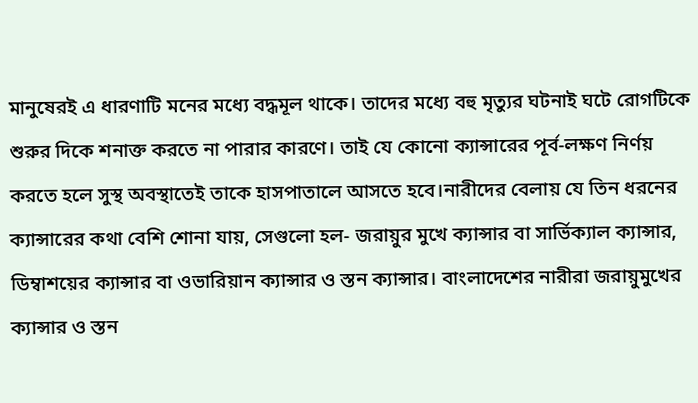মানুষেরই এ ধারণাটি মনের মধ্যে বদ্ধমূল থাকে। তাদের মধ্যে বহু মৃত্যুর ঘটনাই ঘটে রোগটিকে শুরুর দিকে শনাক্ত করতে না পারার কারণে। তাই যে কোনো ক্যান্সারের পূর্ব-লক্ষণ নির্ণয় করতে হলে সুস্থ অবস্থাতেই তাকে হাসপাতালে আসতে হবে।নারীদের বেলায় যে তিন ধরনের ক্যান্সারের কথা বেশি শোনা যায়, সেগুলো হল- জরায়ুর মুখে ক্যান্সার বা সার্ভিক্যাল ক্যান্সার, ডিম্বাশয়ের ক্যান্সার বা ওভারিয়ান ক্যান্সার ও স্তন ক্যান্সার। বাংলাদেশের নারীরা জরায়ুমুখের ক্যান্সার ও স্তন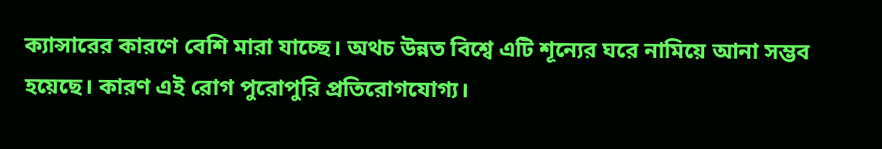ক্যান্সারের কারণে বেশি মারা যাচ্ছে। অথচ উন্নত বিশ্বে এটি শূন্যের ঘরে নামিয়ে আনা সম্ভব হয়েছে। কারণ এই রোগ পুরোপুরি প্রতিরোগযোগ্য।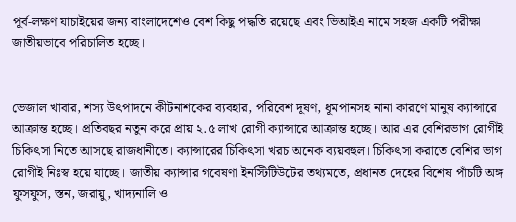পূর্ব-লক্ষণ যাচাইয়ের জন্য বাংলাদেশেও বেশ কিছু পদ্ধতি রয়েছে এবং ভিআইএ নামে সহজ একটি পরীক্ষা জাতীয়ভাবে পরিচালিত হচ্ছে।


ভেজাল খাবার, শস্য উৎপাদনে কীটনাশকের ব্যবহার, পরিবেশ দূষণ, ধূমপানসহ নানা কারণে মানুষ ক্যান্সারে আক্রান্ত হচ্ছে। প্রতিবছর নতুন করে প্রায় ২.৫ লাখ রোগী ক্যান্সারে আক্রান্ত হচ্ছে। আর এর বেশিরভাগ রোগীই চিকিৎসা নিতে আসছে রাজধানীতে। ক্যান্সারের চিকিৎসা খরচ অনেক ব্যয়বহুল। চিকিৎসা করাতে বেশির ভাগ রোগীই নিঃস্ব হয়ে যাচ্ছে। জাতীয় ক্যান্সার গবেষণা ইনস্টিটিউটের তথ্যমতে, প্রধানত দেহের বিশেষ পাঁচটি অঙ্গ ফুসফুস, স্তন, জরায়ু, খাদ্যনালি ও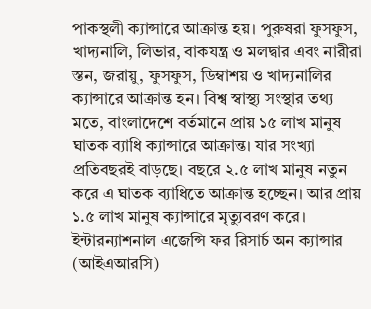পাকস্থলী ক্যান্সারে আক্রান্ত হয়। পুরুষরা ফুসফুস, খাদ্যনালি, লিভার, বাকযন্ত্র ও মলদ্বার এবং নারীরা স্তন, জরায়ু, ফুসফুস, ডিম্বাশয় ও খাদ্যনালির ক্যান্সারে আক্রান্ত হন। বিশ্ব স্বাস্থ্য সংস্থার তথ্য মতে, বাংলাদেশে বর্তমানে প্রায় ১৫ লাখ মানুষ ঘাতক ব্যাধি ক্যান্সারে আক্রান্ত। যার সংখ্যা প্রতিবছরই বাড়ছে। বছরে ২.৫ লাখ মানুষ নতুন করে এ ঘাতক ব্যাধিতে আক্রান্ত হচ্ছেন। আর প্রায় ১.৫ লাখ মানুষ ক্যান্সারে মৃত্যুবরণ করে। ইন্টারন্যাশনাল এজেন্সি ফর রিসার্চ অন ক্যান্সার (আইএআরসি)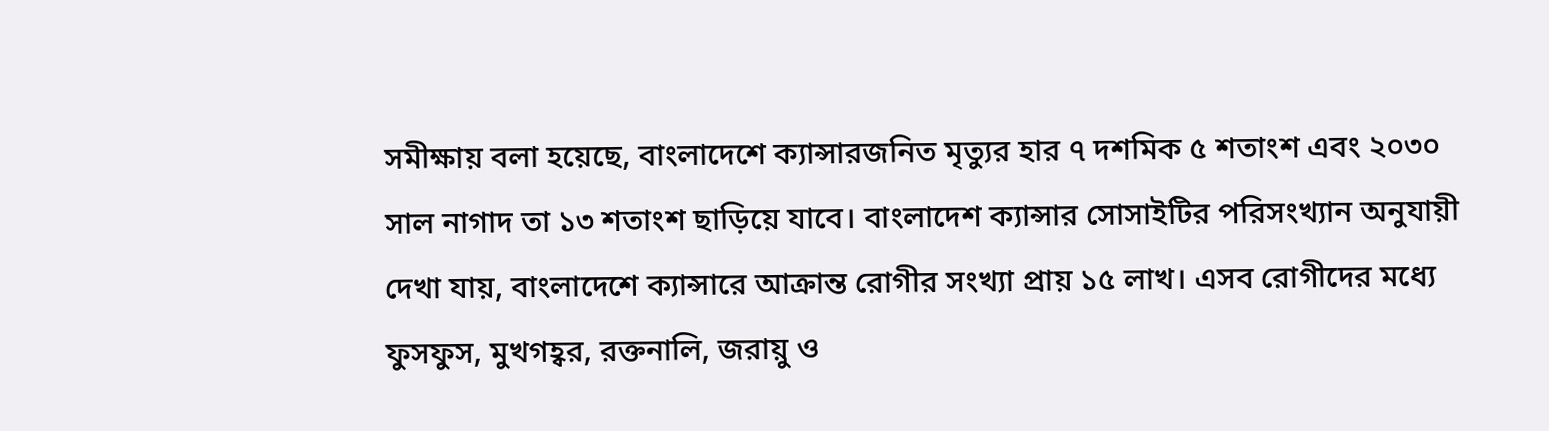সমীক্ষায় বলা হয়েছে, বাংলাদেশে ক্যান্সারজনিত মৃত্যুর হার ৭ দশমিক ৫ শতাংশ এবং ২০৩০ সাল নাগাদ তা ১৩ শতাংশ ছাড়িয়ে যাবে। বাংলাদেশ ক্যান্সার সোসাইটির পরিসংখ্যান অনুযায়ী দেখা যায়, বাংলাদেশে ক্যান্সারে আক্রান্ত রোগীর সংখ্যা প্রায় ১৫ লাখ। এসব রোগীদের মধ্যে ফুসফুস, মুখগহ্বর, রক্তনালি, জরায়ু ও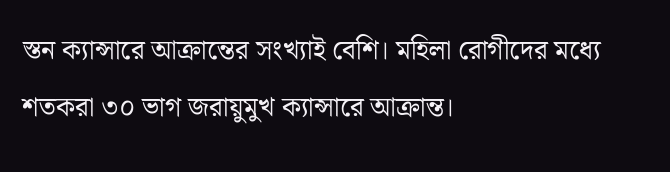স্তন ক্যান্সারে আক্রান্তের সংখ্যাই বেশি। মহিলা রোগীদের মধ্যে শতকরা ৩০ ভাগ জরায়ুমুখ ক্যান্সারে আক্রান্ত।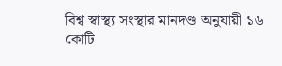বিশ্ব স্বাস্থ্য সংস্থার মানদণ্ড অনুযায়ী ১৬ কোটি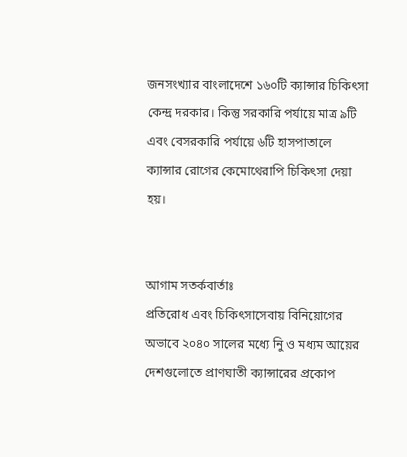জনসংখ্যার বাংলাদেশে ১৬০টি ক্যান্সার চিকিৎসা কেন্দ্র দরকার। কিন্তু সরকারি পর্যায়ে মাত্র ৯টি এবং বেসরকারি পর্যায়ে ৬টি হাসপাতালে ক্যান্সার রোগের কেমোথেরাপি চিকিৎসা দেয়া হয়।


আগাম সতর্কবার্তাঃ
প্রতিরোধ এবং চিকিৎসাসেবায় বিনিয়োগের অভাবে ২০৪০ সালের মধ্যে নিু ও মধ্যম আয়ের দেশগুলোতে প্রাণঘাতী ক্যান্সারের প্রকোপ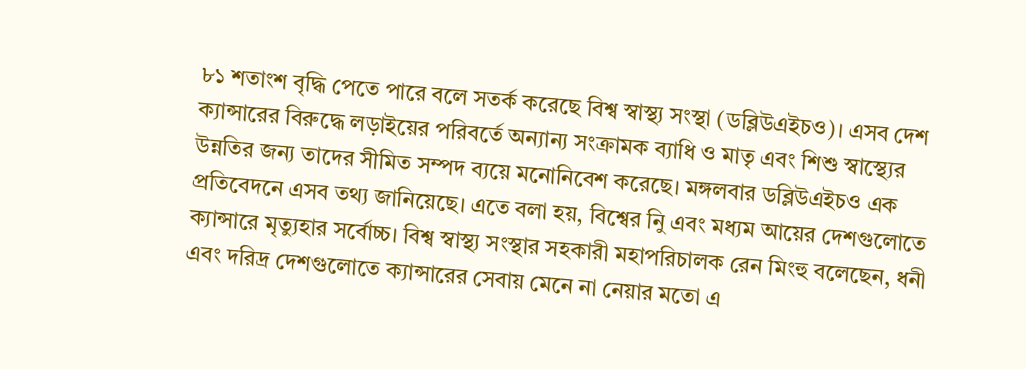৮১ শতাংশ বৃদ্ধি পেতে পারে বলে সতর্ক করেছে বিশ্ব স্বাস্থ্য সংস্থা (ডব্লিউএইচও)। এসব দেশ ক্যান্সারের বিরুদ্ধে লড়াইয়ের পরিবর্তে অন্যান্য সংক্রামক ব্যাধি ও মাতৃ এবং শিশু স্বাস্থ্যের উন্নতির জন্য তাদের সীমিত সম্পদ ব্যয়ে মনোনিবেশ করেছে। মঙ্গলবার ডব্লিউএইচও এক প্রতিবেদনে এসব তথ্য জানিয়েছে। এতে বলা হয়, বিশ্বের নিু এবং মধ্যম আয়ের দেশগুলোতে ক্যান্সারে মৃত্যুহার সর্বোচ্চ। বিশ্ব স্বাস্থ্য সংস্থার সহকারী মহাপরিচালক রেন মিংহু বলেছেন, ধনী এবং দরিদ্র দেশগুলোতে ক্যান্সারের সেবায় মেনে না নেয়ার মতো এ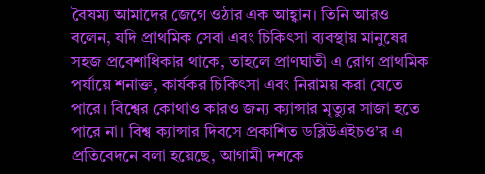বৈষম্য আমাদের জেগে ওঠার এক আহ্বান। তিনি আরও বলেন, যদি প্রাথমিক সেবা এবং চিকিৎসা ব্যবস্থায় মানুষের সহজ প্রবেশাধিকার থাকে, তাহলে প্রাণঘাতী এ রোগ প্রাথমিক পর্যায়ে শনাক্ত, কার্যকর চিকিৎসা এবং নিরাময় করা যেতে পারে। বিশ্বের কোথাও কারও জন্য ক্যান্সার মৃত্যুর সাজা হতে পারে না। বিশ্ব ক্যান্সার দিবসে প্রকাশিত ডব্লিউএইচও’র এ প্রতিবেদনে বলা হয়েছে, আগামী দশকে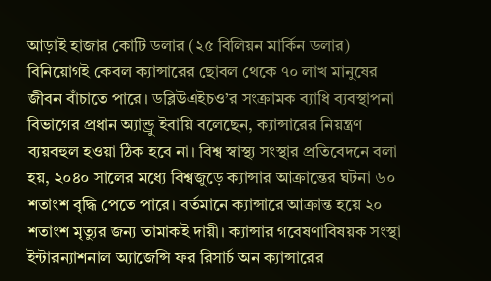আড়াই হাজার কোটি ডলার (২৫ বিলিয়ন মার্কিন ডলার) বিনিয়োগই কেবল ক্যান্সারের ছোবল থেকে ৭০ লাখ মানুষের জীবন বাঁচাতে পারে। ডব্লিউএইচও’র সংক্রামক ব্যাধি ব্যবস্থাপনা বিভাগের প্রধান অ্যান্ড্রু ইবায়ি বলেছেন, ক্যান্সারের নিয়ন্ত্রণ ব্যয়বহুল হওয়া ঠিক হবে না। বিশ্ব স্বাস্থ্য সংস্থার প্রতিবেদনে বলা হয়, ২০৪০ সালের মধ্যে বিশ্বজুড়ে ক্যান্সার আক্রান্তের ঘটনা ৬০ শতাংশ বৃদ্ধি পেতে পারে। বর্তমানে ক্যান্সারে আক্রান্ত হয়ে ২০ শতাংশ মৃত্যুর জন্য তামাকই দায়ী। ক্যান্সার গবেষণাবিষয়ক সংস্থা ইন্টারন্যাশনাল অ্যাজেন্সি ফর রিসার্চ অন ক্যান্সারের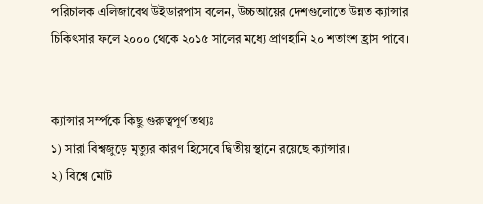পরিচালক এলিজাবেথ উইডারপাস বলেন, উচ্চআয়ের দেশগুলোতে উন্নত ক্যান্সার চিকিৎসার ফলে ২০০০ থেকে ২০১৫ সালের মধ্যে প্রাণহানি ২০ শতাংশ হ্রাস পাবে।


ক্যান্সার সর্ম্পকে কিছু গুরুত্বপূর্ণ তথ্যঃ
১) সারা বিশ্বজুড়ে মৃত্যুর কারণ হিসেবে দ্বিতীয় স্থানে রয়েছে ক্যান্সার।
২) বিশ্বে মোট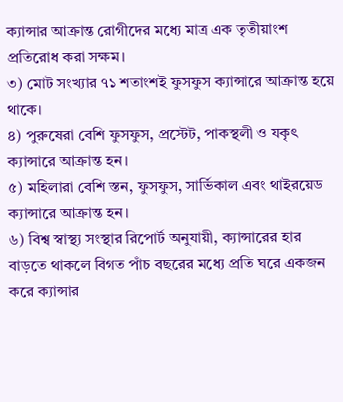ক্যান্সার আক্রান্ত রোগীদের মধ্যে মাত্র এক তৃতীয়াংশ প্রতিরোধ করা সক্ষম।
৩) মোট সংখ্যার ৭১ শতাংশই ফুসফুস ক্যান্সারে আক্রান্ত হয়ে থাকে।
৪) পুরুষেরা বেশি ফুসফুস, প্রস্টেট, পাকস্থলী ও যকৃৎ ক্যান্সারে আক্রান্ত হন।
৫) মহিলারা বেশি স্তন, ফুসফুস, সার্ভিকাল এবং থাইরয়েড ক্যান্সারে আক্রান্ত হন।
৬) বিশ্ব স্বাস্থ্য সংস্থার রিপোর্ট অনুযায়ী, ক্যান্সারের হার বাড়তে থাকলে বিগত পাঁচ বছরের মধ্যে প্রতি ঘরে একজন করে ক্যান্সার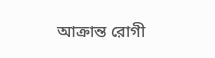আক্রান্ত রোগী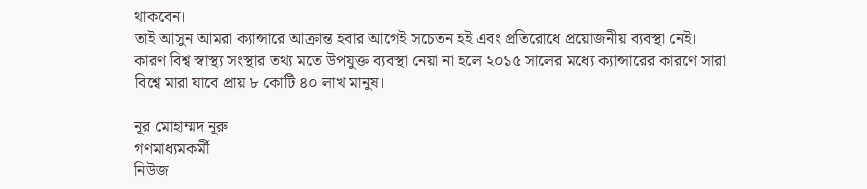থাকবেন।
তাই আসুন আমরা ক্যান্সারে আক্রান্ত হবার আগেই সচেতন হই এবং প্রতিরোধে প্রয়োজনীয় ব্যবস্থা নেই। কারণ বিশ্ব স্বাস্থ্য সংস্থার তথ্য মতে উপযুক্ত ব্যবস্থা নেয়া না হলে ২০১৫ সালের মধ্যে ক্যান্সারের কারণে সারা বিশ্বে মারা যাবে প্রায় ৮ কোটি ৪০ লাখ মানুষ।

নূর মোহাম্মদ নূরু
গণমাধ্যমকর্মী
নিউজ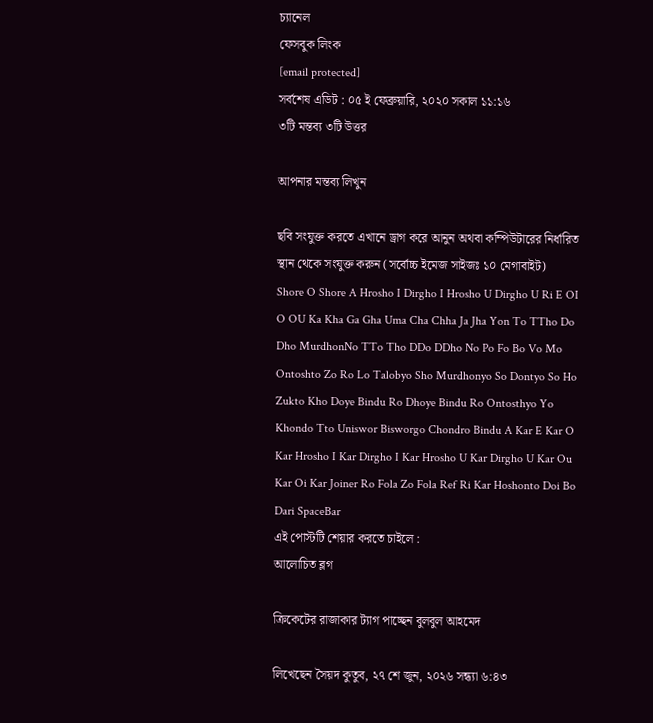চ্যানেল
ফেসবুক লিংক
[email protected]
সর্বশেষ এডিট : ০৫ ই ফেব্রুয়ারি, ২০২০ সকাল ১১:১৬
৩টি মন্তব্য ৩টি উত্তর

আপনার মন্তব্য লিখুন

ছবি সংযুক্ত করতে এখানে ড্রাগ করে আনুন অথবা কম্পিউটারের নির্ধারিত স্থান থেকে সংযুক্ত করুন (সর্বোচ্চ ইমেজ সাইজঃ ১০ মেগাবাইট)
Shore O Shore A Hrosho I Dirgho I Hrosho U Dirgho U Ri E OI O OU Ka Kha Ga Gha Uma Cha Chha Ja Jha Yon To TTho Do Dho MurdhonNo TTo Tho DDo DDho No Po Fo Bo Vo Mo Ontoshto Zo Ro Lo Talobyo Sho Murdhonyo So Dontyo So Ho Zukto Kho Doye Bindu Ro Dhoye Bindu Ro Ontosthyo Yo Khondo Tto Uniswor Bisworgo Chondro Bindu A Kar E Kar O Kar Hrosho I Kar Dirgho I Kar Hrosho U Kar Dirgho U Kar Ou Kar Oi Kar Joiner Ro Fola Zo Fola Ref Ri Kar Hoshonto Doi Bo Dari SpaceBar
এই পোস্টটি শেয়ার করতে চাইলে :
আলোচিত ব্লগ

ক্রিকেটের রাজাকার ট্যাগ পাচ্ছেন বুলবুল আহমেদ

লিখেছেন সৈয়দ কুতুব, ২৭ শে জুন, ২০২৬ সন্ধ্যা ৬:৪৩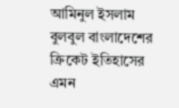আমিনুল ইসলাম বুলবুল বাংলাদেশের ক্রিকেট ইতিহাসের এমন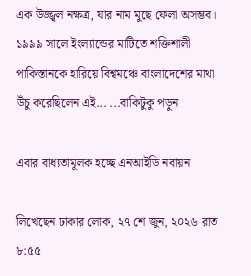এক উজ্জ্বল নক্ষত্র, যার নাম মুছে ফেলা অসম্ভব। ১৯৯৯ সালে ইংল্যান্ডের মাটিতে শক্তিশালী পাকিস্তানকে হারিয়ে বিশ্বমঞ্চে বাংলাদেশের মাথা উঁচু করেছিলেন এই... ...বাকিটুকু পড়ুন

এবার বাধ্যতামূলক হচ্ছে এনআইডি নবায়ন

লিখেছেন ঢাকার লোক, ২৭ শে জুন, ২০২৬ রাত ৮:৫৫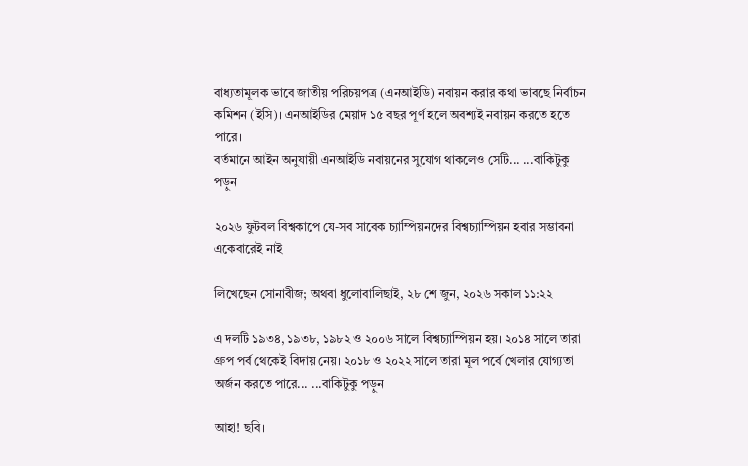বাধ্যতামূলক ভাবে জাতীয় পরিচয়পত্র (এনআইডি) নবায়ন করার কথা ভাবছে নির্বাচন কমিশন (ইসি)। এনআইডির মেয়াদ ১৫ বছর পূর্ণ হলে অবশ্যই নবায়ন করতে হতে পারে।
বর্তমানে আইন অনুযায়ী এনআইডি নবায়নের সুযোগ থাকলেও সেটি... ...বাকিটুকু পড়ুন

২০২৬ ফুটবল বিশ্বকাপে যে-সব সাবেক চ্যাম্পিয়নদের বিশ্বচ্যাম্পিয়ন হবার সম্ভাবনা একেবারেই নাই

লিখেছেন সোনাবীজ; অথবা ধুলোবালিছাই, ২৮ শে জুন, ২০২৬ সকাল ১১:২২

এ দলটি ১৯৩৪, ১৯৩৮, ১৯৮২ ও ২০০৬ সালে বিশ্বচ্যাম্পিয়ন হয়। ২০১৪ সালে তারা গ্রুপ পর্ব থেকেই বিদায় নেয়। ২০১৮ ও ২০২২ সালে তারা মূল পর্বে খেলার যোগ্যতা অর্জন করতে পারে... ...বাকিটুকু পড়ুন

আহা! ছবি।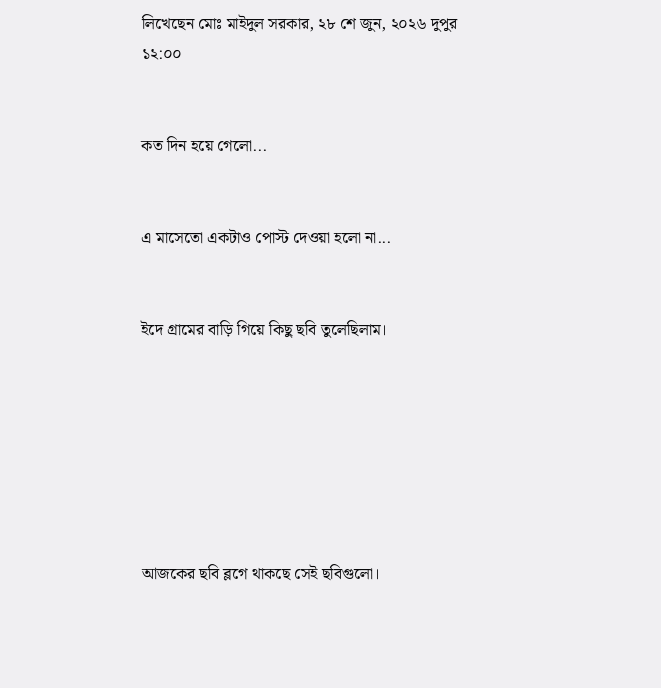লিখেছেন মোঃ মাইদুল সরকার, ২৮ শে জুন, ২০২৬ দুপুর ১২:০০


কত দিন হয়ে গেলো...


এ মাসেতো একটাও পোস্ট দেওয়া হলো না...


ইদে গ্রামের বাড়ি গিয়ে কিছু ছবি তুলেছিলাম।







আজকের ছবি ব্লগে থাকছে সেই ছবিগুলো।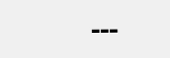---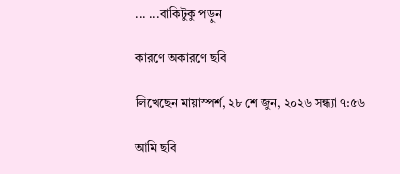... ...বাকিটুকু পড়ুন

কারণে অকারণে ছবি

লিখেছেন মায়াস্পর্শ, ২৮ শে জুন, ২০২৬ সন্ধ্যা ৭:৫৬

আমি ছবি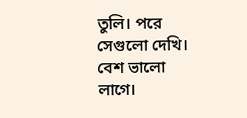তুলি। পরে সেগুলো দেখি। বেশ ভালো লাগে।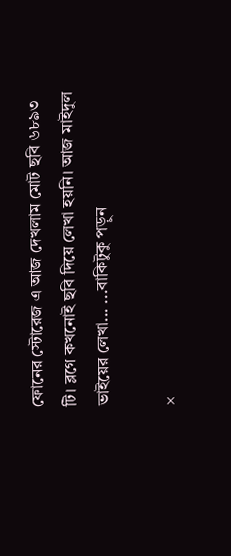ফোনের স্টোরেজ এ আজ দেখলাম মোট ছবি ৬৮৯৩ টি। ব্লগে কখনোই ছবি দিয়ে লেখা হয়নি। আজ মাইদুল ভাইয়ের লেখা... ...বাকিটুকু পড়ুন

×